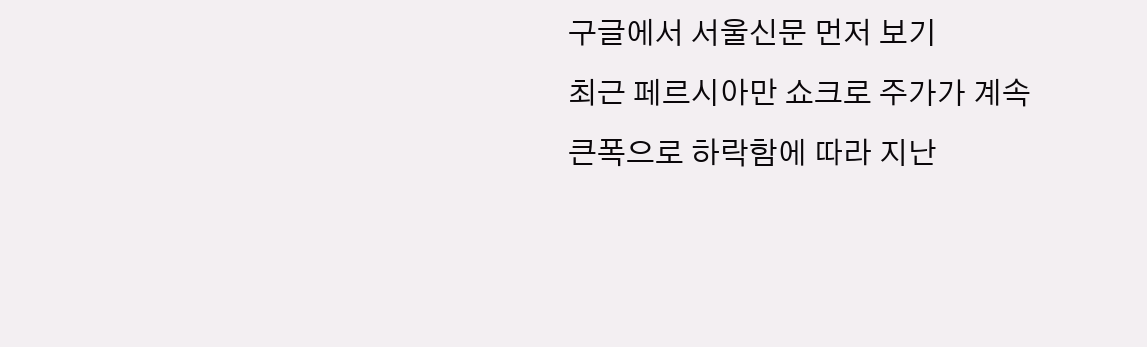구글에서 서울신문 먼저 보기
최근 페르시아만 쇼크로 주가가 계속 큰폭으로 하락함에 따라 지난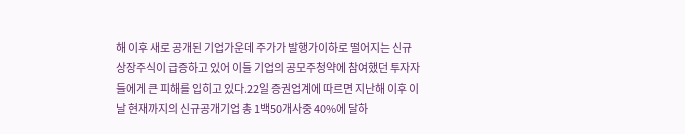해 이후 새로 공개된 기업가운데 주가가 발행가이하로 떨어지는 신규 상장주식이 급증하고 있어 이들 기업의 공모주청약에 참여했던 투자자들에게 큰 피해를 입히고 있다.22일 증권업계에 따르면 지난해 이후 이날 현재까지의 신규공개기업 총 1백50개사중 40%에 달하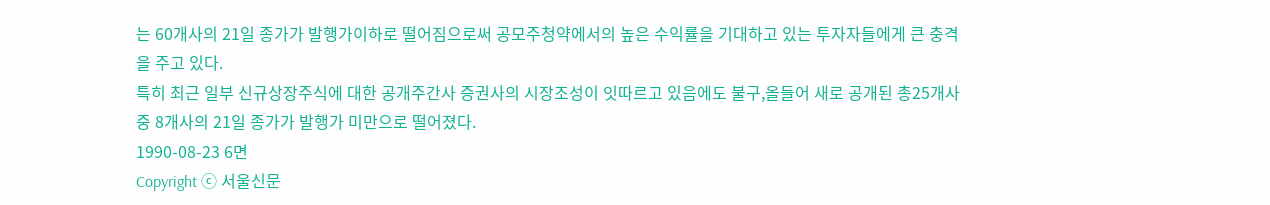는 60개사의 21일 종가가 발행가이하로 떨어짐으로써 공모주청약에서의 높은 수익률을 기대하고 있는 투자자들에게 큰 충격을 주고 있다.
특히 최근 일부 신규상장주식에 대한 공개주간사 증권사의 시장조성이 잇따르고 있음에도 불구,올들어 새로 공개된 총25개사중 8개사의 21일 종가가 발행가 미만으로 떨어졌다.
1990-08-23 6면
Copyright ⓒ 서울신문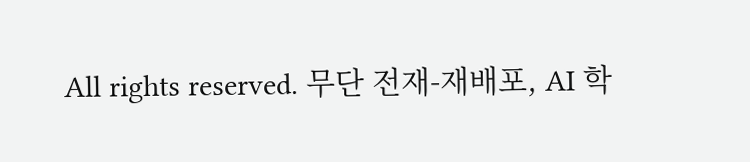All rights reserved. 무단 전재-재배포, AI 학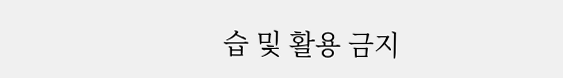습 및 활용 금지